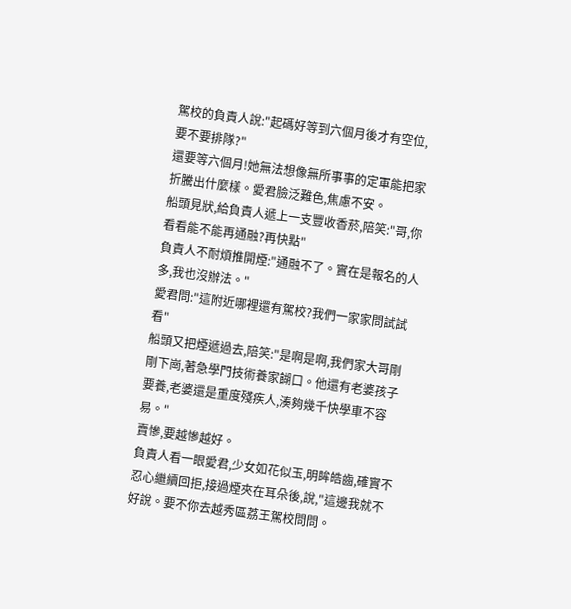駕校的負責人說:"起碼好等到六個月後才有空位,要不要排隊?"
還要等六個月!她無法想像無所事事的定軍能把家折騰出什麼樣。愛君臉泛難色,焦慮不安。
船頭見狀,給負責人遞上一支豐收香菸,陪笑:"哥,你看看能不能再通融?再快點"
負責人不耐煩推開煙:"通融不了。實在是報名的人多,我也沒辦法。"
愛君問:"這附近哪裡還有駕校?我們一家家問試試看"
船頭又把煙遞過去,陪笑:"是啊是啊,我們家大哥剛剛下崗,著急學門技術養家餬口。他還有老婆孩子要養,老婆還是重度殘疾人,湊夠幾千快學車不容易。"
賣慘,要越慘越好。
負責人看一眼愛君,少女如花似玉,明眸皓齒,確實不忍心繼續回拒,接過煙夾在耳朵後,說,"這邊我就不好說。要不你去越秀區荔王駕校問問。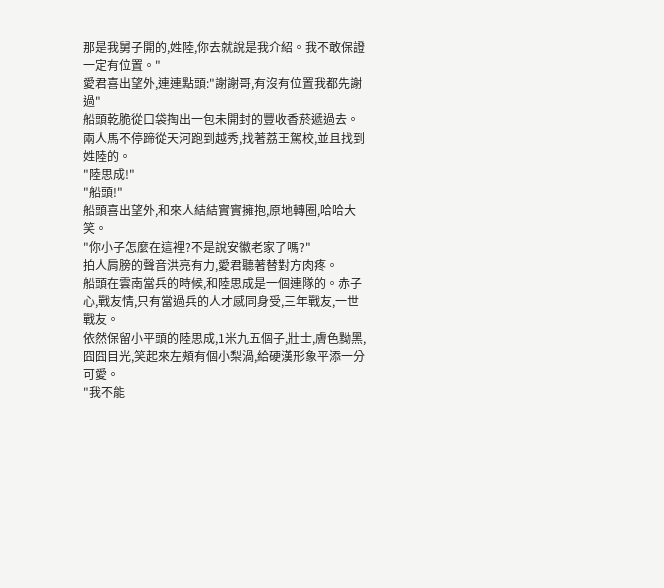那是我舅子開的,姓陸,你去就說是我介紹。我不敢保證一定有位置。"
愛君喜出望外,連連點頭:"謝謝哥,有沒有位置我都先謝過"
船頭乾脆從口袋掏出一包未開封的豐收香菸遞過去。
兩人馬不停蹄從天河跑到越秀,找著荔王駕校,並且找到姓陸的。
"陸思成!"
"船頭!"
船頭喜出望外,和來人結結實實擁抱,原地轉圈,哈哈大笑。
"你小子怎麼在這裡?不是說安徽老家了嗎?"
拍人肩膀的聲音洪亮有力,愛君聽著替對方肉疼。
船頭在雲南當兵的時候,和陸思成是一個連隊的。赤子心,戰友情,只有當過兵的人才感同身受,三年戰友,一世戰友。
依然保留小平頭的陸思成,1米九五個子,壯士,膚色黝黑,囧囧目光,笑起來左頰有個小梨渦,給硬漢形象平添一分可愛。
"我不能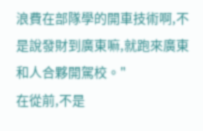浪費在部隊學的開車技術啊,不是說發財到廣東嘛,就跑來廣東和人合夥開駕校。"
在從前,不是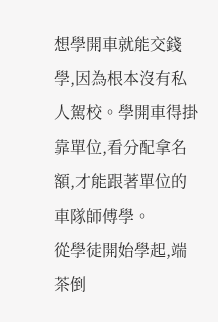想學開車就能交錢學,因為根本沒有私人駕校。學開車得掛靠單位,看分配拿名額,才能跟著單位的車隊師傅學。
從學徒開始學起,端茶倒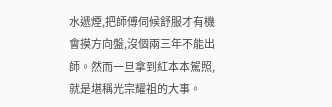水遞煙,把師傅伺候舒服才有機會摸方向盤,沒個兩三年不能出師。然而一旦拿到紅本本駕照,就是堪稱光宗耀祖的大事。